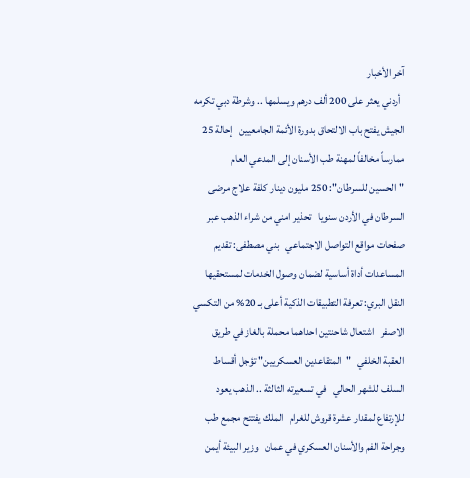آخر الأخبار
  أردني يعثر على 200 ألف درهم ويسلمها .. وشرطة دبي تكرمه   الجيش يفتح باب الالتحاق بدورة الأئمة الجامعيين   إحالة 25 ممارساً مخالفاً لمهنة طب الأسنان إلى المدعي العام   "الحسين للسرطان": 250 مليون دينار كلفة علاج مرضى السرطان في الأردن سنويا   تحذير امني من شراء الذهب عبر صفحات مواقع التواصل الاجتماعي   بني مصطفى: تقديم المساعدات أداة أساسية لضمان وصول الخدمات لمستحقيها   النقل البري: تعرفة التطبيقات الذكية أعلى بـ 20% من التكسي الاصفر   اشتعال شاحنتين احداهما محملة بالغاز في طريق العقبة الخلفي   "المتقاعدين العسكريين" تؤجل أقساط السلف للشهر الحالي   في تسعيرته الثالثة .. الذهب يعود للإرتفاع لمقدار عشرة قروش للغرام   الملك يفتتح مجمع طب وجراحة الفم والأسنان العسكري في عمان   وزير البيئة أيمن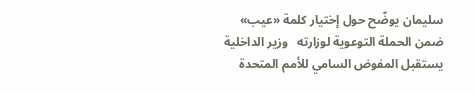سليمان يوضّح حول إختيار كلمة «عيب» ضمن الحملة التوعوية لوزارته   وزير الداخلية يستقبل المفوض السامي للأمم المتحدة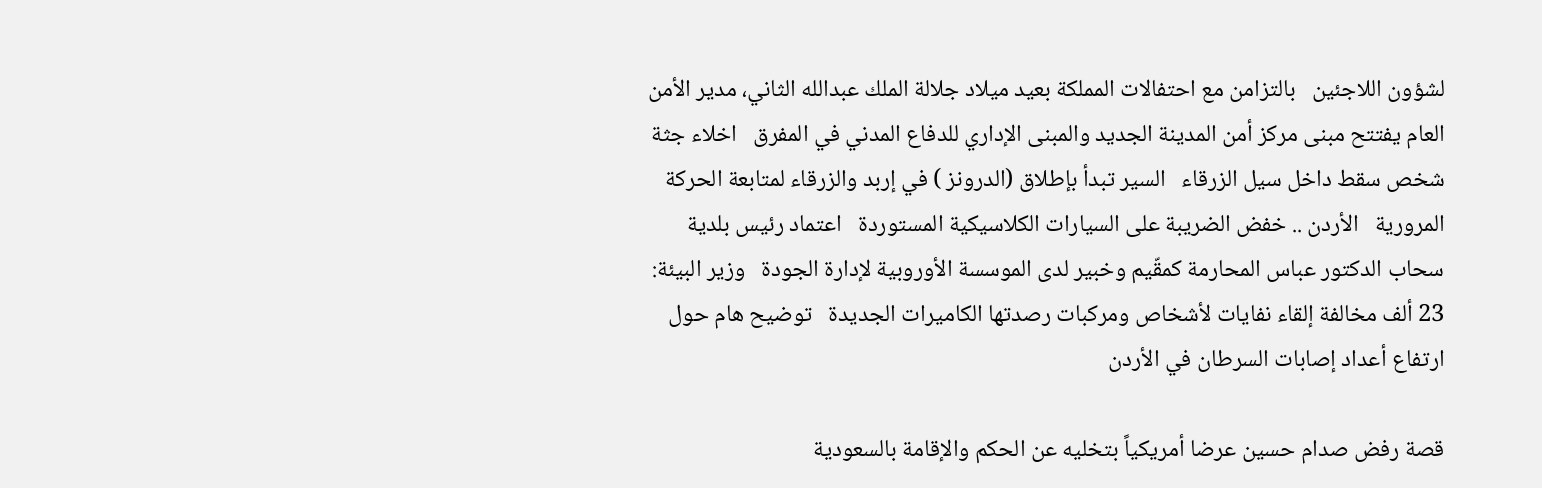لشؤون اللاجئين   بالتزامن مع احتفالات المملكة بعيد ميلاد جلالة الملك عبدالله الثاني، مدير الأمن العام يفتتح مبنى مركز أمن المدينة الجديد والمبنى الإداري للدفاع المدني في المفرق   اخلاء جثة شخص سقط داخل سيل الزرقاء   السير تبدأ بإطلاق (الدرونز ) في إربد والزرقاء لمتابعة الحركة المرورية   الأردن .. خفض الضريبة على السيارات الكلاسيكية المستوردة   اعتماد رئيس بلدية سحاب الدكتور عباس المحارمة كمقّيم وخبير لدى الموسسة الأوروبية لإدارة الجودة   وزير البيئة: 23 ألف مخالفة إلقاء نفايات لأشخاص ومركبات رصدتها الكاميرات الجديدة   توضيح هام حول ارتفاع أعداد إصابات السرطان في الأردن

قصة رفض صدام حسين عرضا أمريكياً بتخليه عن الحكم والإقامة بالسعودية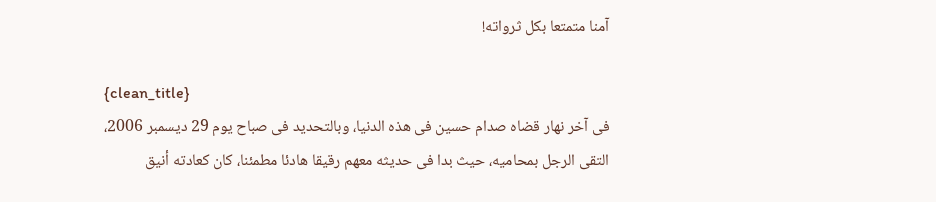آمنا متمتعا بكل ثرواته!

{clean_title}
فى آخر نهار قضاه صدام حسين فى هذه الدنيا، وبالتحديد فى صباح يوم 29 ديسمبر 2006، التقى الرجل بمحاميه، حيث بدا فى حديثه معهم رقيقا هادئا مطمئنا، كان كعادته أنيق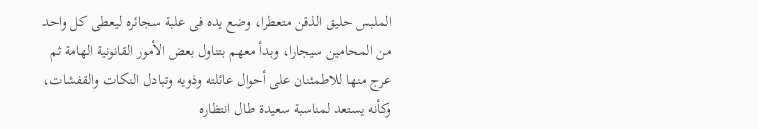الملبس حليق الذقن متعطرا، وضع يده فى علبة سجائره ليعطى كل واحد من المحامين سيجارا، وبدأ معهم بتناول بعض الأمور القانونية الهامة ثم عرج منها للاطمئنان على أحوال عائلته وذويه وتبادل النكات والقفشات، وكأنه يستعد لمناسبة سعيدة طال انتظاره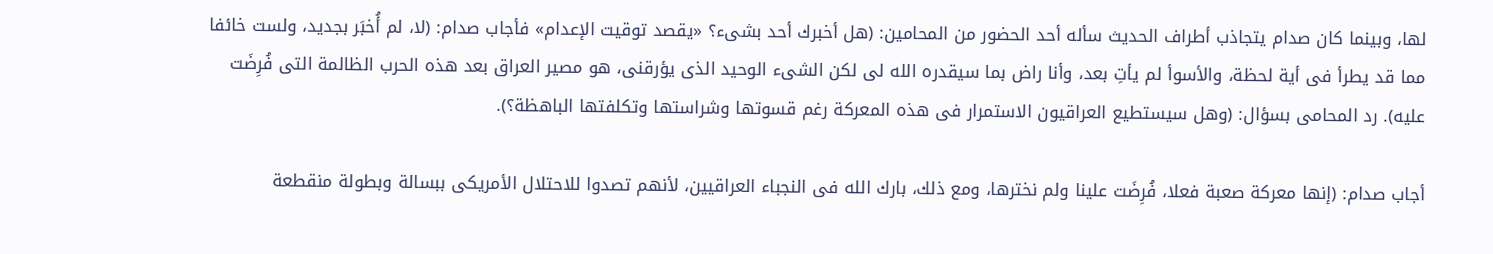لها، وبينما كان صدام يتجاذب أطراف الحديث سأله أحد الحضور من المحامين: (هل أخبرك أحد بشىء؟ «يقصد توقيت الإعدام» فأجاب صدام: (لا، لم أُخبَر بجديد، ولست خائفا مما قد يطرأ فى أية لحظة، والأسوأ لم يأتِ بعد، وأنا راض بما سيقدره الله لى لكن الشىء الوحيد الذى يؤرقنى، هو مصير العراق بعد هذه الحرب الظالمة التى فُرِضَت عليه). رد المحامى بسؤال: (وهل سيستطيع العراقيون الاستمرار فى هذه المعركة رغم قسوتها وشراستها وتكلفتها الباهظة؟).

أجاب صدام: (إنها معركة صعبة فعلا، فُرِضَت علينا ولم نخترها، ومع ذلك، بارك الله فى النجباء العراقيين، لأنهم تصدوا للاحتلال الأمريكى ببسالة وبطولة منقطعة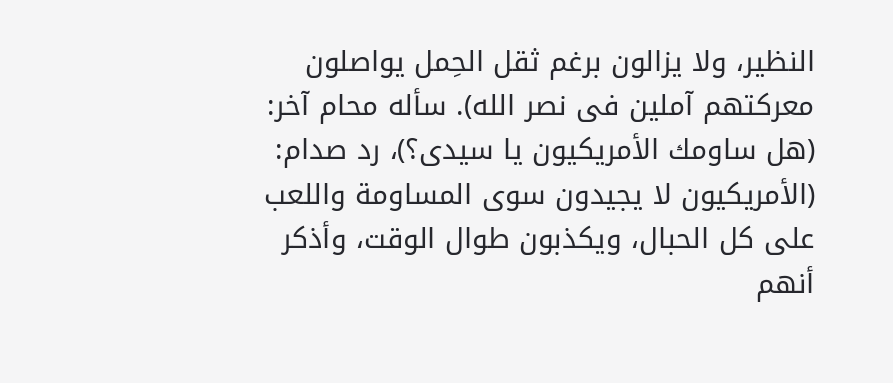النظير، ولا يزالون برغم ثقل الحِمل يواصلون معركتهم آملين فى نصر الله). سأله محام آخر: (هل ساومك الأمريكيون يا سيدى؟)، رد صدام: (الأمريكيون لا يجيدون سوى المساومة واللعب على كل الحبال، ويكذبون طوال الوقت، وأذكر أنهم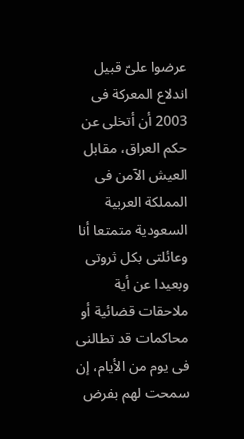عرضوا علىّ قبيل اندلاع المعركة فى 2003 أن أتخلى عن حكم العراق، مقابل العيش الآمن فى المملكة العربية السعودية متمتعا أنا وعائلتى بكل ثروتى وبعيدا عن أية ملاحقات قضائية أو محاكمات قد تطالنى فى يوم من الأيام، إن سمحت لهم بفرض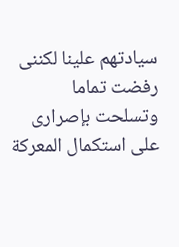سيادتهم علينا لكننى رفضت تماما وتسلحت بإصرارى على استكمال المعركة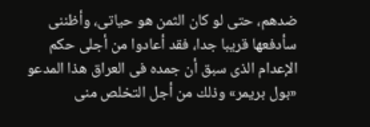ضدهم، حتى لو كان الثمن هو حياتى، وأظننى سأدفعها قريبا جدا، فقد أعادوا من أجلى حكم الإعدام الذى سبق أن جمده فى العراق هذا المدعو «بول بريمر» وذلك من أجل التخلص منى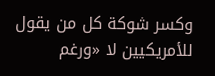وكسر شوكة كل من يقول للأمريكيين لا «ورغم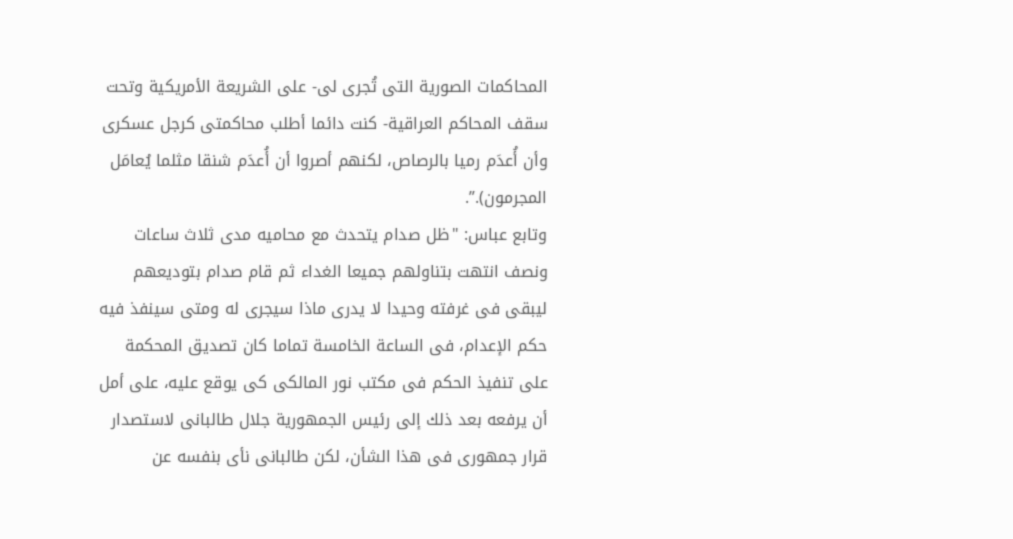المحاكمات الصورية التى تُجرى لى- على الشريعة الأمريكية وتحت سقف المحاكم العراقية- كنت دائما أطلب محاكمتى كرجل عسكرى وأن أُعدَم رميا بالرصاص، لكنهم أصروا أن أُعدَم شنقا مثلما يُعامَل المجرمون).”.
وتابع عباس: "ظل صدام يتحدث مع محاميه مدى ثلاث ساعات ونصف انتهت بتناولهم جميعا الغداء ثم قام صدام بتوديعهم ليبقى فى غرفته وحيدا لا يدرى ماذا سيجرى له ومتى سينفذ فيه حكم الإعدام، فى الساعة الخامسة تماما كان تصديق المحكمة على تنفيذ الحكم فى مكتب نور المالكى كى يوقع عليه، على أمل أن يرفعه بعد ذلك إلى رئيس الجمهورية جلال طالبانى لاستصدار قرار جمهورى فى هذا الشأن، لكن طالبانى نأى بنفسه عن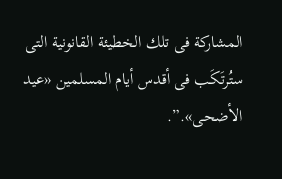المشاركة فى تلك الخطيئة القانونية التى ستُرتَكَب فى أقدس أيام المسلمين «عيد الأضحى».”.